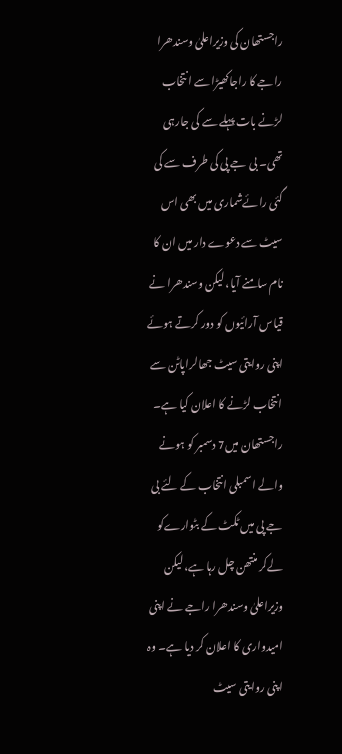راجستھان کی وزیراعلیٰ وسندھرا راجے کا راجاکھیڑا سے انتخاب لڑنے بات پہلے سے کی جارہی تھی۔ بی جے پی کی طرف سے کی گئی رائےشماری میں بھی اس سیٹ سے دعوے دار میں ان کا نام سامنے آیا، لیکن وسندھرا نے قیاس آرائیوں کو دور کرتے ہوئے اپنی روایتی سیٹ جھالراپاٹن سے انتخاب لڑنے کا اعلان کیا ہے۔
راجستھان میں7 دسمبر کو ہونے والے اسمبلی انتخاب کے لئے بی جے پی میں ٹکٹ کے بٹوارےکو لےکر منتھن چل رہا ہے، لیکن وزیراعلیٰ وسندھرا راجے نے اپنی امیدواری کا اعلان کر دیا ہے۔ وہ اپنی روایتی سیٹ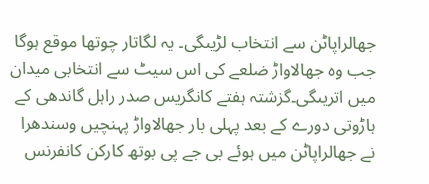جھالراپاٹن سے انتخاب لڑیںگی۔ یہ لگاتار چوتھا موقع ہوگا جب وہ جھالاواڑ ضلعے کی اس سیٹ سے انتخابی میدان میں اتریںگی۔گزشتہ ہفتے کانگریس صدر راہل گاندھی کے ہاڑوتی دورے کے بعد پہلی بار جھالاواڑ پہنچیں وسندھرا نے جھالراپاٹن میں ہوئے بی جے پی بوتھ کارکن کانفرنس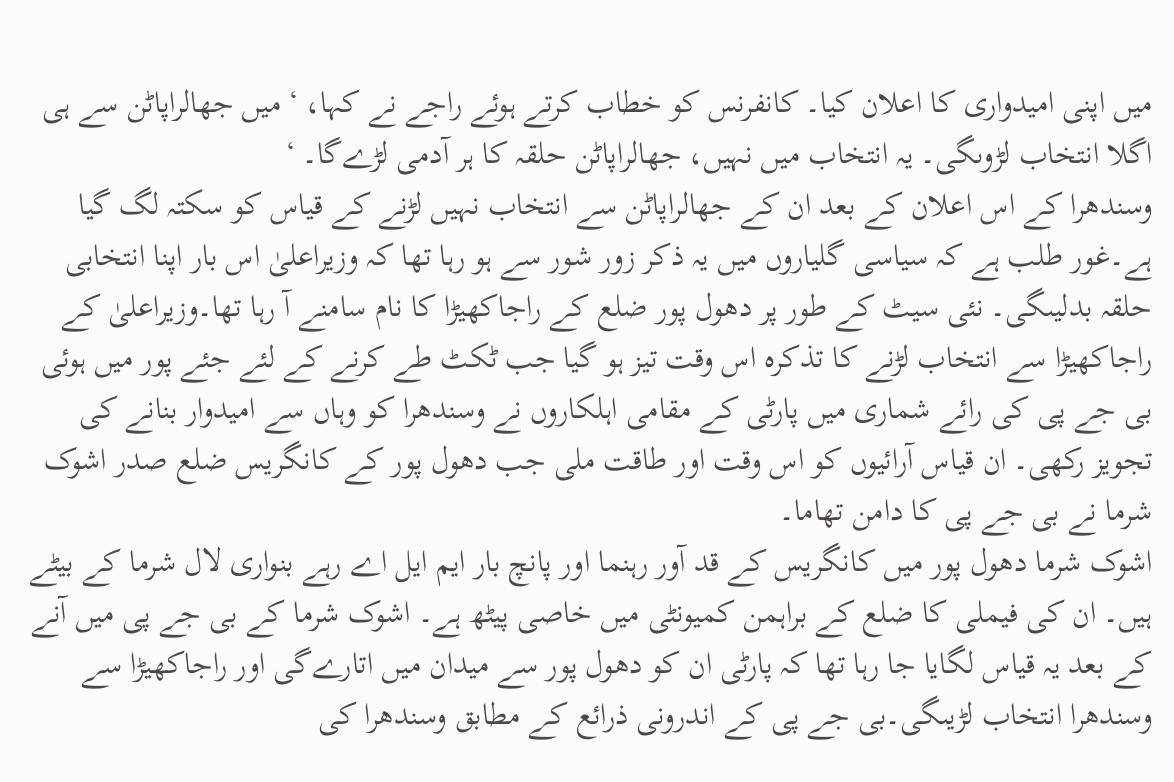میں اپنی امیدواری کا اعلان کیا۔ کانفرنس کو خطاب کرتے ہوئے راجے نے کہا، ‘ میں جھالراپاٹن سے ہی اگلا انتخاب لڑوںگی۔ یہ انتخاب میں نہیں، جھالراپاٹن حلقہ کا ہر آدمی لڑےگا۔ ‘
وسندھرا کے اس اعلان کے بعد ان کے جھالراپاٹن سے انتخاب نہیں لڑنے کے قیاس کو سکتہ لگ گیا ہے۔غور طلب ہے کہ سیاسی گلیاروں میں یہ ذکر زور شور سے ہو رہا تھا کہ وزیراعلیٰ اس بار اپنا انتخابی حلقہ بدلیںگی۔ نئی سیٹ کے طور پر دھول پور ضلع کے راجاکھیڑا کا نام سامنے آ رہا تھا۔وزیراعلیٰ کے راجاکھیڑا سے انتخاب لڑنے کا تذکرہ اس وقت تیز ہو گیا جب ٹکٹ طے کرنے کے لئے جئے پور میں ہوئی بی جے پی کی رائے شماری میں پارٹی کے مقامی اہلکاروں نے وسندھرا کو وہاں سے امیدوار بنانے کی تجویز رکھی۔ ان قیاس آرائیوں کو اس وقت اور طاقت ملی جب دھول پور کے کانگریس ضلع صدر اشوک شرما نے بی جے پی کا دامن تھاما۔
اشوک شرما دھول پور میں کانگریس کے قد آور رہنما اور پانچ بار ایم ایل اے رہے بنواری لال شرما کے بیٹے ہیں۔ ان کی فیملی کا ضلع کے براہمن کمیونٹی میں خاصی پیٹھ ہے۔ اشوک شرما کے بی جے پی میں آنے کے بعد یہ قیاس لگایا جا رہا تھا کہ پارٹی ان کو دھول پور سے میدان میں اتارےگی اور راجاکھیڑا سے وسندھرا انتخاب لڑیںگی۔بی جے پی کے اندرونی ذرائع کے مطابق وسندھرا کی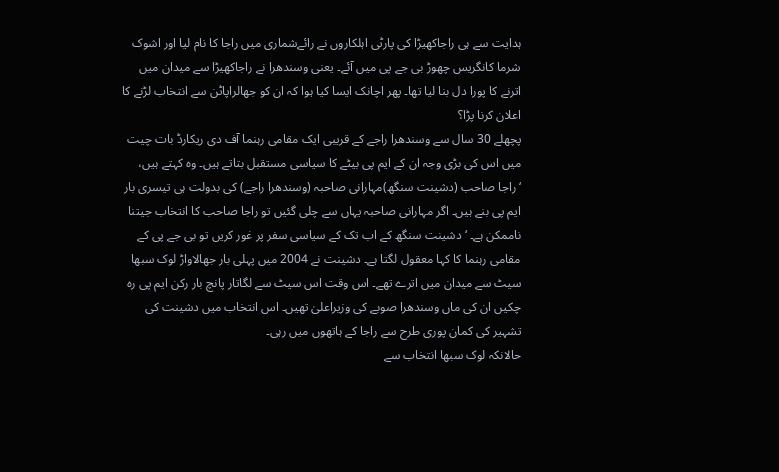ہدایت سے ہی راجاکھیڑا کی پارٹی اہلکاروں نے رائےشماری میں راجا کا نام لیا اور اشوک شرما کانگریس چھوڑ بی جے پی میں آئے۔ یعنی وسندھرا نے راجاکھیڑا سے میدان میں اترنے کا پورا دل بنا لیا تھا۔ پھر اچانک ایسا کیا ہوا کہ ان کو جھالراپاٹن سے انتخاب لڑنے کا اعلان کرنا پڑا؟
پچھلے 30 سال سے وسندھرا راجے کے قریبی ایک مقامی رہنما آف دی ریکارڈ بات چیت میں اس کی بڑی وجہ ان کے ایم پی بیٹے کا سیاسی مستقبل بتاتے ہیں۔ وہ کہتے ہیں، ‘راجا صاحب (دشینت سنگھ)مہارانی صاحبہ (وسندھرا راجے) کی بدولت ہی تیسری بار ایم پی بنے ہیں۔ اگر مہارانی صاحبہ یہاں سے چلی گئیں تو راجا صاحب کا انتخاب جیتنا ناممکن ہے۔ ‘دشینت سنگھ کے اب تک کے سیاسی سفر پر غور کریں تو بی جے پی کے مقامی رہنما کا کہا معقول لگتا ہے۔ دشینت نے 2004 میں پہلی بار جھالاواڑ لوک سبھا سیٹ سے میدان میں اترے تھے۔ اس وقت اس سیٹ سے لگاتار پانچ بار رکن ایم پی رہ چکیں ان کی ماں وسندھرا صوبے کی وزیراعلیٰ تھیں۔ اس انتخاب میں دشینت کی تشہیر کی کمان پوری طرح سے راجا کے ہاتھوں میں رہی۔
حالانکہ لوک سبھا انتخاب سے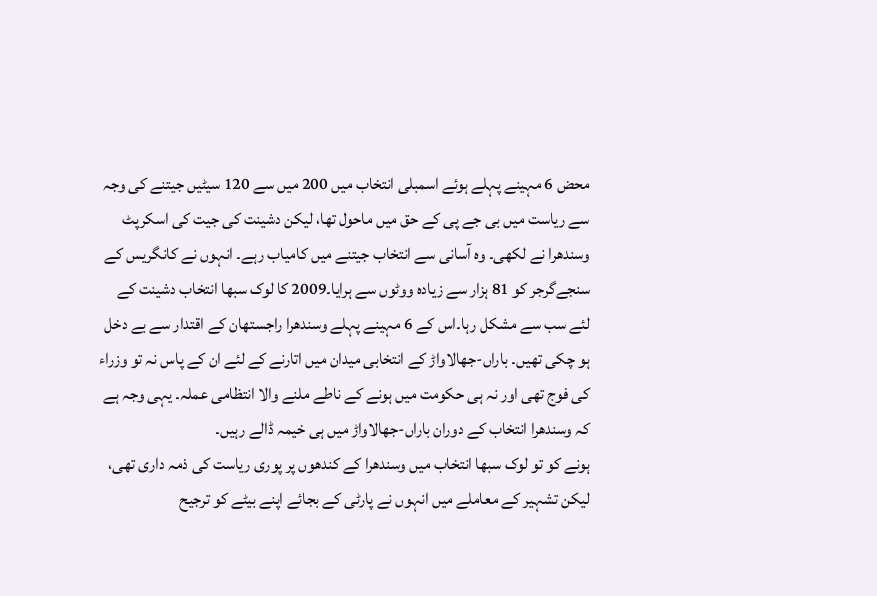محض 6 مہینے پہلے ہوئے اسمبلی انتخاب میں 200 میں سے 120 سیٹیں جیتنے کی وجہ سے ریاست میں بی جے پی کے حق میں ماحول تھا، لیکن دشینت کی جیت کی اسکرپٹ وسندھرا نے لکھی۔ وہ آسانی سے انتخاب جیتنے میں کامیاب رہے۔ انہوں نے کانگریس کے سنجےگرجر کو 81 ہزار سے زیادہ ووٹوں سے ہرایا۔2009 کا لوک سبھا انتخاب دشینت کے لئے سب سے مشکل رہا۔اس کے 6 مہینے پہلے وسندھرا راجستھان کے اقتدار سے بے دخل ہو چکی تھیں۔ باراں-جھالاواڑ کے انتخابی میدان میں اتارنے کے لئے ان کے پاس نہ تو وزراء کی فوج تھی اور نہ ہی حکومت میں ہونے کے ناطے ملنے والا انتظامی عملہ۔ یہی وجہ ہے کہ وسندھرا انتخاب کے دوران باراں-جھالاواڑ میں ہی خیمہ ڈالے رہیں۔
ہونے کو تو لوک سبھا انتخاب میں وسندھرا کے کندھوں پر پوری ریاست کی ذمہ داری تھی، لیکن تشہیر کے معاملے میں انہوں نے پارٹی کے بجائے اپنے بیٹے کو ترجیح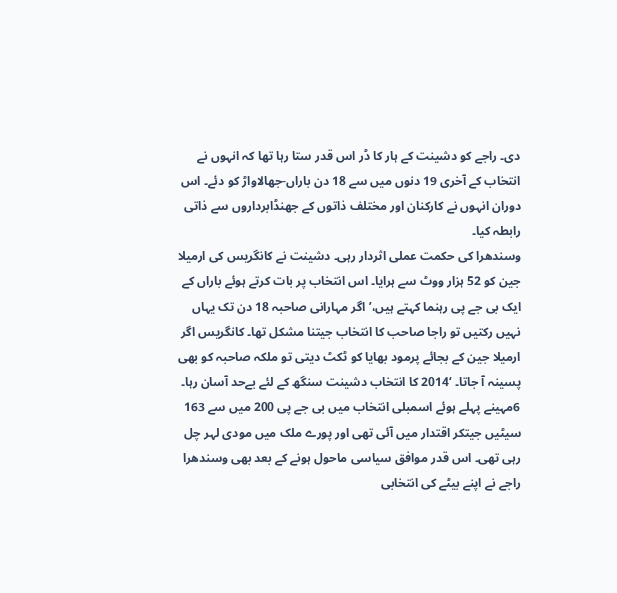دی۔ راجے کو دشینت کے ہار کا ڈر اس قدر ستا رہا تھا کہ انہوں نے انتخاب کے آخری 19 دنوں میں سے 18 دن باراں-جھالاواڑ کو دئے۔ اس دوران انہوں نے کارکنان اور مختلف ذاتوں کے جھنڈابرداروں سے ذاتی رابطہ کیا۔
وسندھرا کی حکمت عملی اثردار رہی۔ دشینت نے کانگریس کی ارمیلا جین کو 52 ہزار ووٹ سے ہرایا۔ اس انتخاب پر بات کرتے ہوئے باراں کے ایک بی جے پی رہنما کہتے ہیں،’اگر مہارانی صاحبہ 18 دن تک یہاں نہیں رکتیں تو راجا صاحب کا انتخاب جیتنا مشکل تھا۔ کانگریس اگر ارمیلا جین کے بجائے پرمود بھایا کو ٹکٹ دیتی تو ملکہ صاحبہ کو بھی پسینہ آ جاتا۔ ‘2014 کا انتخاب دشینت سنگھ کے لئے بےحد آسان رہا۔ 6مہینے پہلے ہوئے اسمبلی انتخاب میں بی جے پی 200 میں سے 163 سیٹیں جیتکر اقتدار میں آئی تھی اور پورے ملک میں مودی لہر چل رہی تھی۔ اس قدر موافق سیاسی ماحول ہونے کے بعد بھی وسندھرا راجے نے اپنے بیٹے کی انتخابی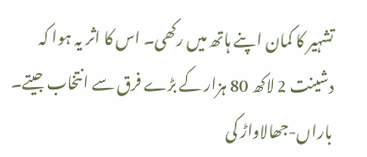تشہیر کا کمان اپنے ہاتھ میں رکھی۔ اس کا اثر یہ ہوا کہ دشینت 2 لاکھ 80 ہزار کے بڑے فرق سے انتخاب جیتے۔
باراں-جھالاواڑ کی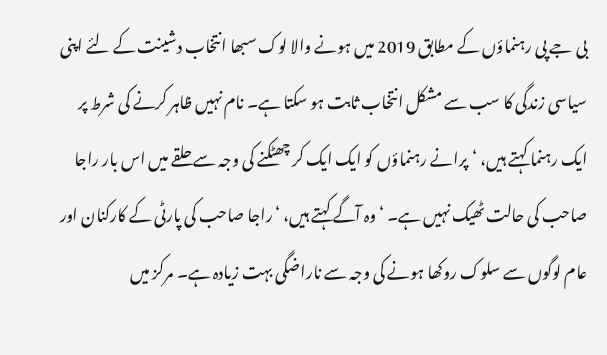بی جے پی رہنماؤں کے مطابق 2019 میں ہونے والا لوک سبھا انتخاب دشینت کے لئے اپنی سیاسی زندگی کا سب سے مشکل انتخاب ثابت ہو سکتا ہے۔ نام نہیں ظاہر کرنے کی شرط پر ایک رہنما کہتے ہیں، ‘پرانے رہنماؤں کو ایک ایک کر چھٹکنے کی وجہ سے حلقے میں اس بار راجا صاحب کی حالت ٹھیک نہیں ہے۔ ‘وہ آگے کہتے ہیں، ‘راجا صاحب کی پارٹی کے کارکنان اور عام لوگوں سے سلوک روکھا ہونے کی وجہ سے ناراضگی بہت زیادہ ہے۔ مرکز میں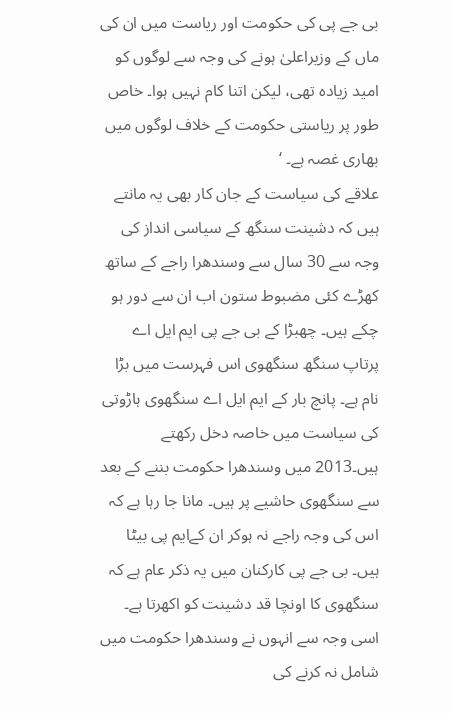بی جے پی کی حکومت اور ریاست میں ان کی ماں کے وزیراعلیٰ ہونے کی وجہ سے لوگوں کو امید زیادہ تھی، لیکن اتنا کام نہیں ہوا۔ خاص طور پر ریاستی حکومت کے خلاف لوگوں میں بھاری غصہ ہے۔ ‘
علاقے کی سیاست کے جان کار بھی یہ مانتے ہیں کہ دشینت سنگھ کے سیاسی انداز کی وجہ سے 30 سال سے وسندھرا راجے کے ساتھ کھڑے کئی مضبوط ستون اب ان سے دور ہو چکے ہیں۔ چھبڑا کے بی جے پی ایم ایل اے پرتاپ سنگھ سنگھوی اس فہرست میں بڑا نام ہے۔ پانچ بار کے ایم ایل اے سنگھوی ہاڑوتی کی سیاست میں خاصہ دخل رکھتے ہیں۔2013 میں وسندھرا حکومت بننے کے بعد سے سنگھوی حاشیے پر ہیں۔ مانا جا رہا ہے کہ اس کی وجہ راجے نہ ہوکر ان کےایم پی بیٹا ہیں۔ بی جے پی کارکنان میں یہ ذکر عام ہے کہ سنگھوی کا اونچا قد دشینت کو اکھرتا ہے۔ اسی وجہ سے انہوں نے وسندھرا حکومت میں شامل نہ کرنے کی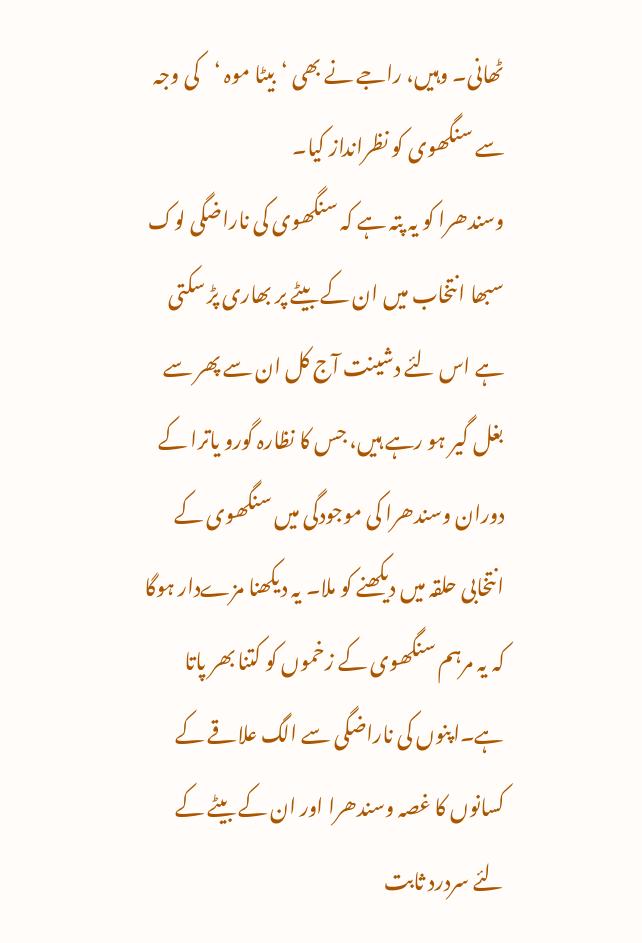ٹھانی۔ وہیں، راجے نے بھی ‘بیٹا موہ ‘کی وجہ سے سنگھوی کو نظرانداز کیا۔
وسندھرا کو یہ پتہ ہے کہ سنگھوی کی ناراضگی لوک سبھا انتخاب میں ان کے بیٹے پر بھاری پڑ سکتی ہے اس لئے دشینت آج کل ان سے پھر سے بغل گیر ہو رہے ہیں، جس کا نظارہ گورو یاترا کے دوران وسندھرا کی موجودگی میں سنگھوی کے انتخابی حلقہ میں دیکھنے کو ملا۔ یہ دیکھنا مزےدار ہوگا کہ یہ مرہم سنگھوی کے زخموں کو کتنا بھر پاتا ہے۔اپنوں کی ناراضگی سے الگ علاقے کے کسانوں کا غصہ وسندھرا اور ان کے بیٹے کے لئے سردرد ثابت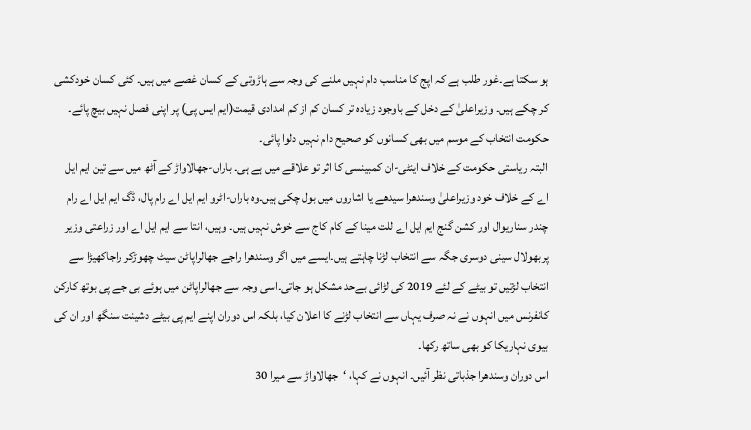ہو سکتا ہے۔غور طلب ہے کہ اپج کا مناسب دام نہیں ملنے کی وجہ سے ہاڑوتی کے کسان غصے میں ہیں۔ کئی کسان خودکشی کر چکے ہیں۔ وزیراعلیٰ کے دخل کے باوجود زیادہ تر کسان کم از کم امدادی قیمت(ایم ایس پی) پر اپنی فصل نہیں بیچ پائے۔ حکومت انتخاب کے موسم میں بھی کسانوں کو صحیح دام نہیں دلوا پائی۔
البتہ ریاستی حکومت کے خلاف اینٹی-ان کمبینسی کا اثر تو علاقے میں ہے ہی۔ باراں-جھالاواڑ کے آٹھ میں سے تین ایم ایل اے کے خلاف خود وزیراعلیٰ وسندھرا سیدھے یا اشاروں میں بول چکی ہیں۔وہ باراں-اٹرو ایم ایل اے رام پال، ڈگ ایم ایل اے رام چندر سناریوال اور کشن گنج ایم ایل اے للت مینا کے کام کاج سے خوش نہیں ہیں۔ وہیں، انتا سے ایم ایل اے اور زراعتی وزیر پربھولال سینی دوسری جگہ سے انتخاب لڑنا چاہتے ہیں۔ایسے میں اگر وسندھرا راجے جھالراپاٹن سیٹ چھوڑکر راجاکھیڑا سے انتخاب لڑتیں تو بیٹے کے لئے 2019 کی لڑائی بےحد مشکل ہو جاتی۔اسی وجہ سے جھالراپاٹن میں ہوئے بی جے پی بوتھ کارکن کانفرنس میں انہوں نے نہ صرف یہاں سے انتخاب لڑنے کا اعلان کیا، بلکہ اس دوران اپنے ایم پی بیٹے دشینت سنگھ اور ان کی بیوی نہاریکا کو بھی ساتھ رکھا۔
اس دوران وسندھرا جذباتی نظر آئیں۔ انہوں نے کہا، ‘جھالاواڑ سے میرا 30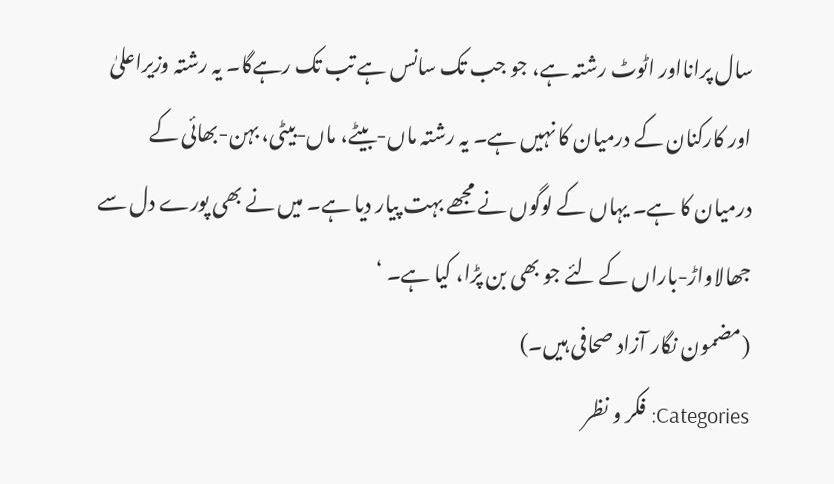سال پرانااور اٹوٹ رشتہ ہے، جو جب تک سانس ہے تب تک رہےگا۔ یہ رشتہ وزیراعلیٰ اور کارکنان کے درمیان کا نہیں ہے۔ یہ رشتہ ماں-بیٹے، ماں-بیٹی، بہن-بھائی کے درمیان کا ہے۔ یہاں کے لوگوں نے مجھے بہت پیار دیا ہے۔ میں نے بھی پورے دل سے جھالاواڑ-باراں کے لئے جو بھی بن پڑا، کیا ہے۔ ‘
(مضمون نگار آزاد صحافی ہیں۔)
Categories: فکر و نظر